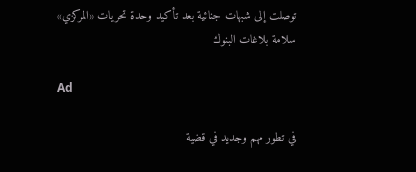توصلت إلى شبهات جنائية بعد تأكيد وحدة تحريات «المركزي» سلامة بلاغات البنوك

Ad

في تطور مهم وجديد في قضية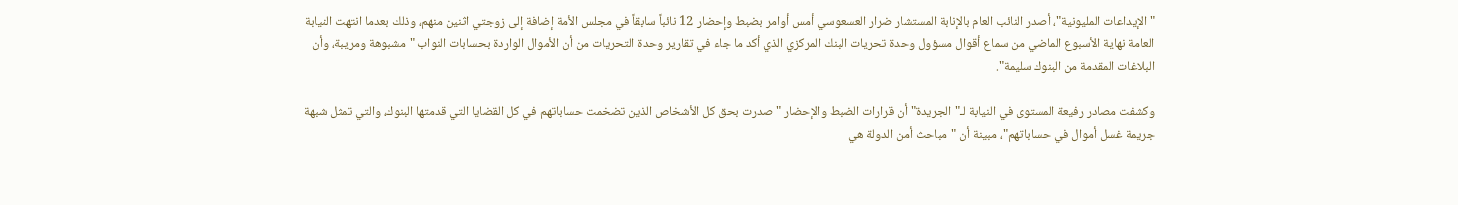"الإيداعات المليونية"، أصدر النائب العام بالإنابة المستشار ضرار العسعوسي أمس أوامر بضبط وإحضار 12 نائباً سابقاً في مجلس الأمة إضافة إلى زوجتي اثنين منهم، وذلك بعدما انتهت النيابة العامة نهاية الأسبوع الماضي من سماع أقوال مسؤول وحدة تحريات البنك المركزي الذي أكد ما جاء في تقارير وحدة التحريات من أن الأموال الواردة بحسابات النواب "مشبوهة ومريبة، وأن البلاغات المقدمة من البنوك سليمة".

وكشفت مصادر رفيعة المستوى في النيابة لـ"الجريدة" أن قرارات الضبط والإحضار "صدرت بحق كل الأشخاص الذين تضخمت حساباتهم في كل القضايا التي قدمتها البنوك، والتي تمثل شبهة جريمة غسل أموال في حساباتهم"، مبينة أن "مباحث أمن الدولة هي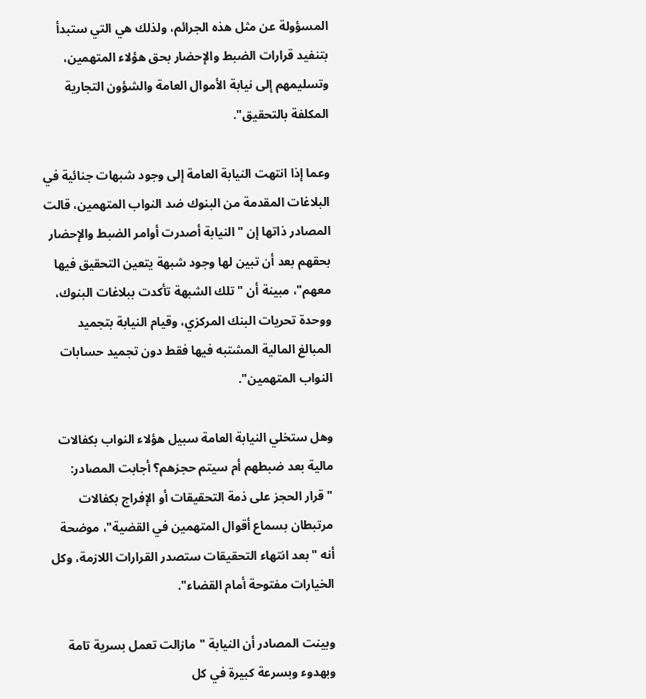المسؤولة عن مثل هذه الجرائم، ولذلك هي التي ستبدأ بتنفيد قرارات الضبط والإحضار بحق هؤلاء المتهمين، وتسليمهم إلى نيابة الأموال العامة والشؤون التجارية المكلفة بالتحقيق".

وعما إذا انتهت النيابة العامة إلى وجود شبهات جنائية في البلاغات المقدمة من البنوك ضد النواب المتهمين، قالت المصادر ذاتها إن "النيابة أصدرت أوامر الضبط والإحضار بحقهم بعد أن تبين لها وجود شبهة يتعين التحقيق فيها معهم"، مبينة أن "تلك الشبهة تأكدت ببلاغات البنوك، ووحدة تحريات البنك المركزي، وقيام النيابة بتجميد المبالغ المالية المشتبه فيها فقط دون تجميد حسابات النواب المتهمين".

وهل ستخلي النيابة العامة سبيل هؤلاء النواب بكفالات مالية بعد ضبطهم أم سيتم حجزهم؟ أجابت المصادر: "قرار الحجز على ذمة التحقيقات أو الإفراج بكفالات مرتبطان بسماع أقوال المتهمين في القضية"، موضحة أنه "بعد انتهاء التحقيقات ستصدر القرارات اللازمة، وكل الخيارات مفتوحة أمام القضاء".

وبينت المصادر أن النيابة "مازالت تعمل بسرية تامة وبهدوء وبسرعة كبيرة في كل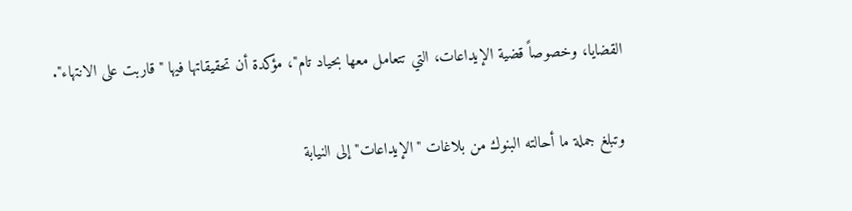القضايا، وخصوصاً قضية الإيداعات، التي تتعامل معها بحياد تام"، مؤكدة أن تحقيقاتها فيها "قاربت على الانتهاء".

وتبلغ جملة ما أحالته البنوك من بلاغات "الإيداعات" إلى النيابة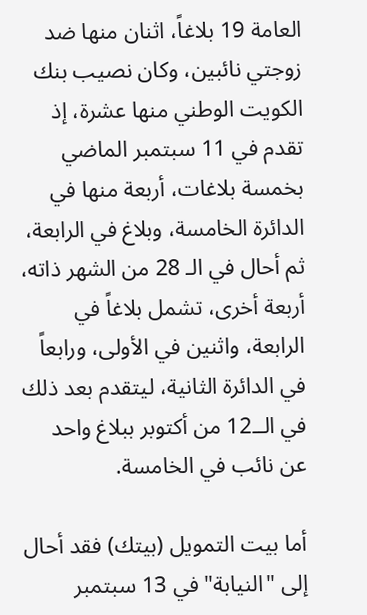العامة 19 بلاغاً، اثنان منها ضد زوجتي نائبين، وكان نصيب بنك الكويت الوطني منها عشرة، إذ تقدم في 11 سبتمبر الماضي بخمسة بلاغات، أربعة منها في الدائرة الخامسة، وبلاغ في الرابعة، ثم أحال في الـ 28 من الشهر ذاته، أربعة أخرى، تشمل بلاغاً في الرابعة، واثنين في الأولى، ورابعاً في الدائرة الثانية، ليتقدم بعد ذلك في الــ12 من أكتوبر ببلاغ واحد عن نائب في الخامسة.

أما بيت التمويل (بيتك) فقد أحال إلى "النيابة" في 13 سبتمبر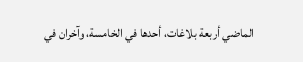الماضي أربعة بلاغات، أحدها في الخامسة، وآخران في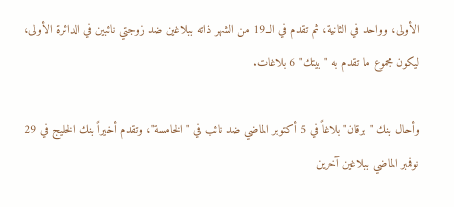الأولى، وواحد في الثانية، ثم تقدم في الــ19 من الشهر ذاته ببلاغين ضد زوجتي نائبين في الدائرة الأولى، ليكون مجموع ما تقدم به "بيتك" 6 بلاغات.

وأحال بنك "برقان" بلاغاً في 5 أكتوبر الماضي ضد نائب في "الخامسة"، وتقدم أخيراً بنك الخليج في 29 نوفمبر الماضي ببلاغين آخرين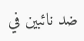ضد نائبين في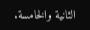الثانية والخامسة.